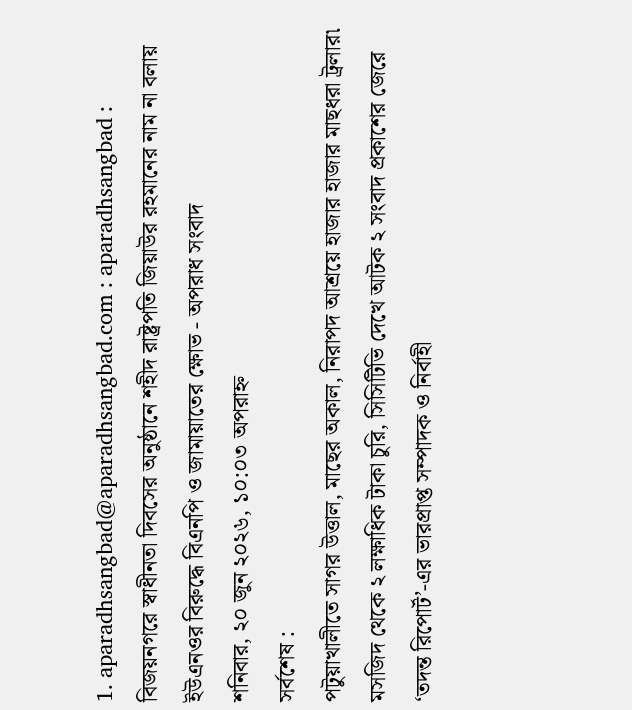1. aparadhsangbad@aparadhsangbad.com : aparadhsangbad :
বিজয়নগরে স্বাধীনতা দিবসের অনুষ্ঠানে শহীদ রাষ্ট্রপতি জিয়াউর রহমানের নাম না বলায় ইউএনওর বিরুদ্ধে বিএনপি ও জামায়াতের ক্ষোভ - অপরাধ সংবাদ
শনিবার, ২০ জুন ২০২৬, ১০:০৩ অপরাহ্ন
সর্বশেষ :
পটুয়াখালীতে সাগর উত্তাল, মাছের অকাল, নিরাপদ আশ্রয়ে হাজার হাজার মাছধরা ট্রলার৷ মসজিদ থেকে ২ লক্ষাধিক টাকা চুরি, সিসিটিভি দেখে আটক ২ সংবাদ প্রকাশের জেরে  ‘তদন্ত রিপোর্ট’-এর ভারপ্রাপ্ত সম্পাদক ও নির্বাহী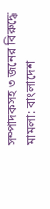সম্পাদকসহ ৩ জনের বিরুদ্ধে  মামলা: বাংলাদেশ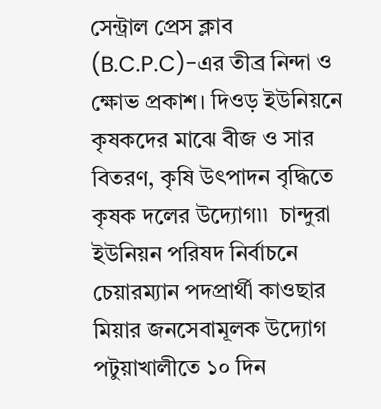সেন্ট্রাল প্রেস ক্লাব (B.C.P.C)-এর তীব্র নিন্দা ও ক্ষোভ প্রকাশ। দিওড় ইউনিয়নে কৃষকদের মাঝে বীজ ও সার বিতরণ, কৃষি উৎপাদন বৃদ্ধিতে কৃষক দলের উদ্যোগ৷৷  চান্দুরা ইউনিয়ন পরিষদ নির্বাচনে চেয়ারম্যান পদপ্রার্থী কাওছার মিয়ার জনসেবামূলক উদ্যোগ পটুয়াখালীতে ১০ দিন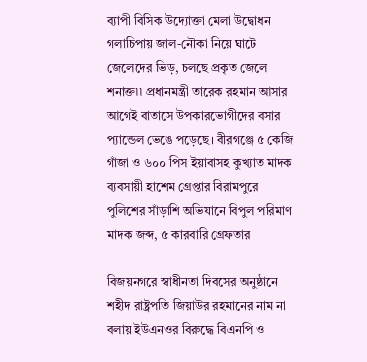ব্যাপী বিসিক উদ্যোক্তা মেলা উদ্বোধন গলাচিপায় জাল-নৌকা নিয়ে ঘাটে জেলেদের ভিড়, চলছে প্রকৃত জেলে শনাক্ত৷৷ প্রধানমন্ত্রী তারেক রহমান আসার আগেই বাতাসে উপকারভোগীদের বসার প্যান্ডেল ভেঙে পড়েছে। বীরগঞ্জে ৫ কেজি গাঁজা ও ৬০০ পিস ইয়াবাসহ কুখ্যাত মাদক ব্যবসায়ী হাশেম গ্রেপ্তার বিরামপুরে পুলিশের সাঁড়াশি অভিযানে বিপুল পরিমাণ মাদক জব্দ, ৫ কারবারি গ্রেফতার

বিজয়নগরে স্বাধীনতা দিবসের অনুষ্ঠানে শহীদ রাষ্ট্রপতি জিয়াউর রহমানের নাম না বলায় ইউএনওর বিরুদ্ধে বিএনপি ও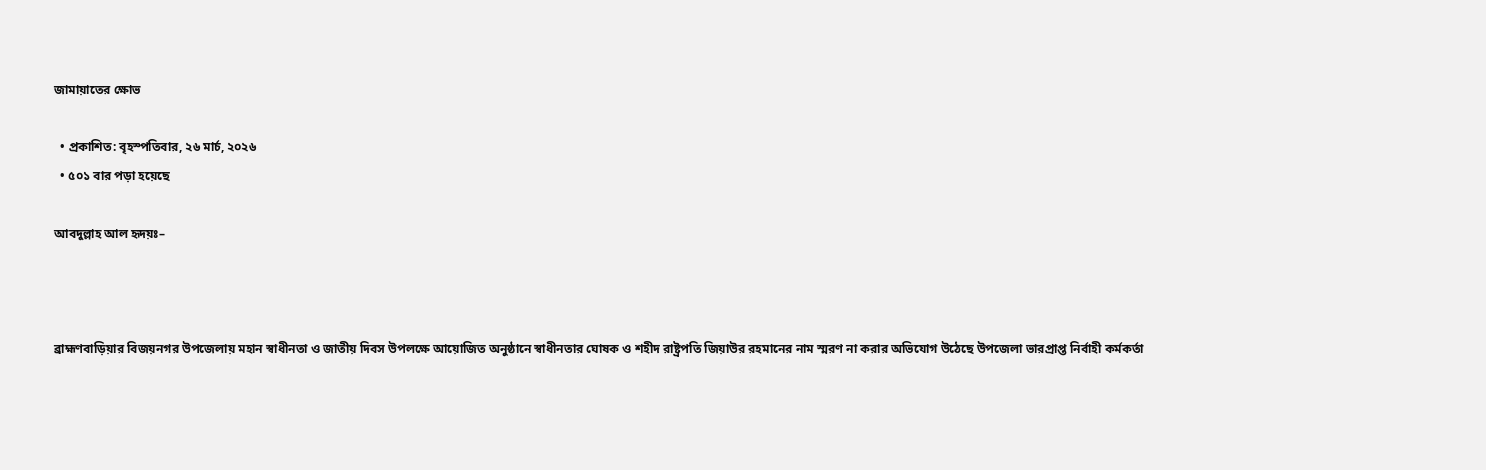জামায়াতের ক্ষোভ

  • প্রকাশিত: বৃহস্পতিবার, ২৬ মার্চ, ২০২৬
  • ৫০১ বার পড়া হয়েছে

আবদুল্লাহ আল হৃদয়ঃ–



ব্রাহ্মণবাড়িয়ার বিজয়নগর উপজেলায় মহান স্বাধীনতা ও জাতীয় দিবস উপলক্ষে আয়োজিত অনুষ্ঠানে স্বাধীনতার ঘোষক ও শহীদ রাষ্ট্রপতি জিয়াউর রহমানের নাম স্মরণ না করার অভিযোগ উঠেছে উপজেলা ভারপ্রাপ্ত নির্বাহী কর্মকর্তা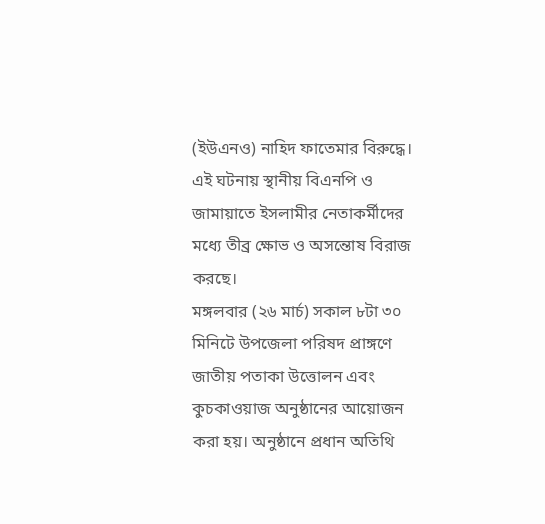(ইউএনও) নাহিদ ফাতেমার বিরুদ্ধে। এই ঘটনায় স্থানীয় বিএনপি ও জামায়াতে ইসলামীর নেতাকর্মীদের মধ্যে তীব্র ক্ষোভ ও অসন্তোষ বিরাজ করছে।
মঙ্গলবার (২৬ মার্চ) সকাল ৮টা ৩০ মিনিটে উপজেলা পরিষদ প্রাঙ্গণে জাতীয় পতাকা উত্তোলন এবং কুচকাওয়াজ অনুষ্ঠানের আয়োজন করা হয়। অনুষ্ঠানে প্রধান অতিথি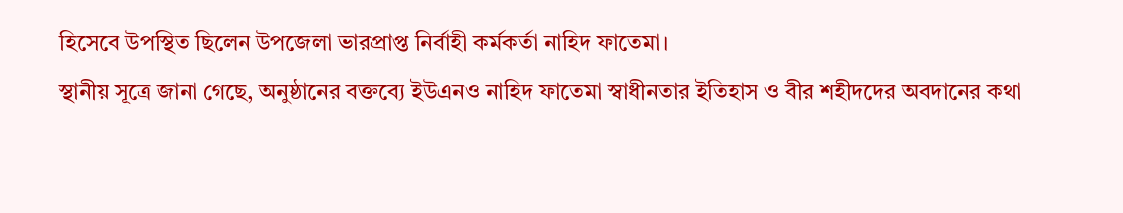হিসেবে উপস্থিত ছিলেন উপজেলা ভারপ্রাপ্ত নির্বাহী কর্মকর্তা নাহিদ ফাতেমা।
স্থানীয় সূত্রে জানা গেছে, অনুষ্ঠানের বক্তব্যে ইউএনও নাহিদ ফাতেমা স্বাধীনতার ইতিহাস ও বীর শহীদদের অবদানের কথা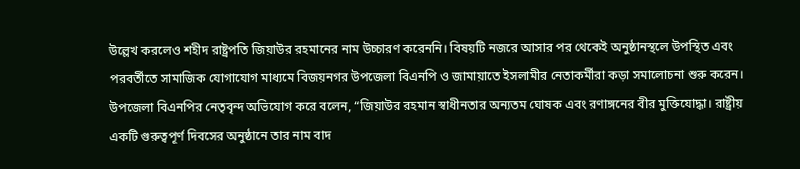উল্লেখ করলেও শহীদ রাষ্ট্রপতি জিয়াউর রহমানের নাম উচ্চারণ করেননি। বিষয়টি নজরে আসার পর থেকেই অনুষ্ঠানস্থলে উপস্থিত এবং পরবর্তীতে সামাজিক যোগাযোগ মাধ্যমে বিজয়নগর উপজেলা বিএনপি ও জামায়াতে ইসলামীর নেতাকর্মীরা কড়া সমালোচনা শুরু করেন।
উপজেলা বিএনপির নেতৃবৃন্দ অভিযোগ করে বলেন, “জিয়াউর রহমান স্বাধীনতার অন্যতম ঘোষক এবং রণাঙ্গনের বীর মুক্তিযোদ্ধা। রাষ্ট্রীয় একটি গুরুত্বপূর্ণ দিবসের অনুষ্ঠানে তার নাম বাদ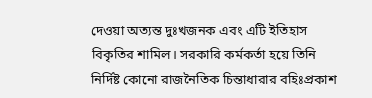দেওয়া অত্যন্ত দুঃখজনক এবং এটি ইতিহাস বিকৃতির শামিল। সরকারি কর্মকর্তা হয়ে তিনি নির্দিষ্ট কোনো রাজনৈতিক চিন্তাধারার বহিঃপ্রকাশ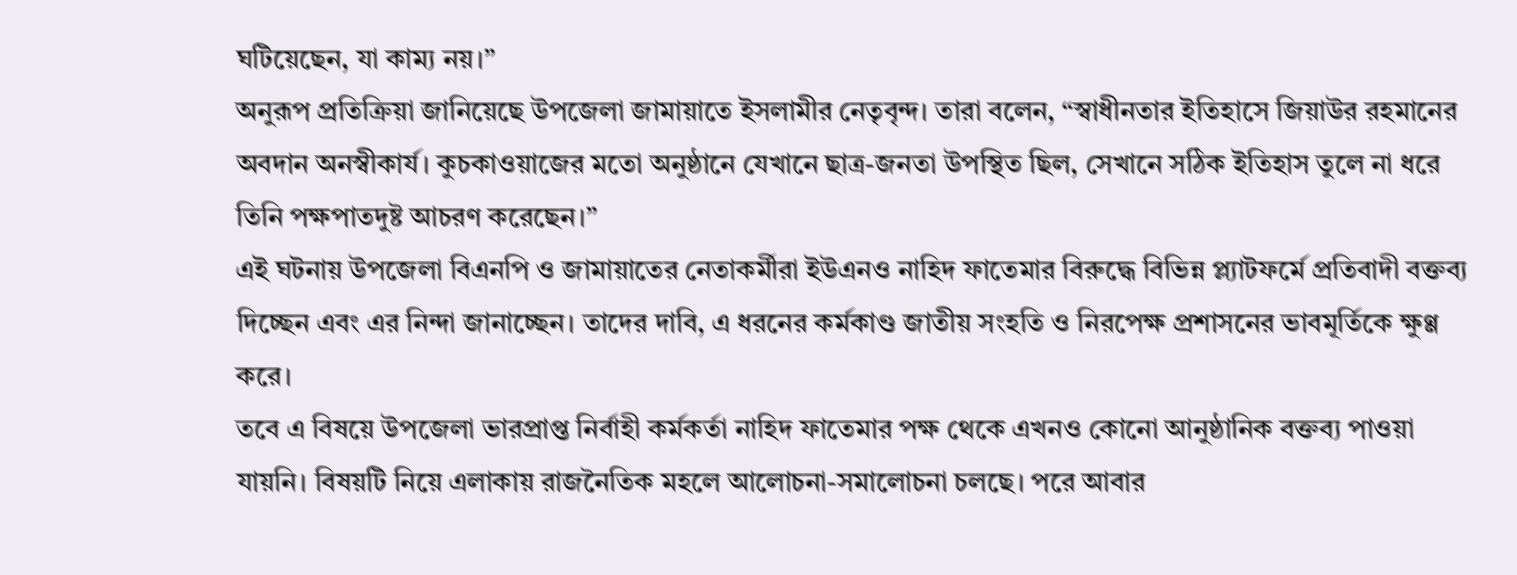ঘটিয়েছেন, যা কাম্য নয়।”
অনুরূপ প্রতিক্রিয়া জানিয়েছে উপজেলা জামায়াতে ইসলামীর নেতৃবৃন্দ। তারা বলেন, “স্বাধীনতার ইতিহাসে জিয়াউর রহমানের অবদান অনস্বীকার্য। কুচকাওয়াজের মতো অনুষ্ঠানে যেখানে ছাত্র-জনতা উপস্থিত ছিল, সেখানে সঠিক ইতিহাস তুলে না ধরে তিনি পক্ষপাতদুষ্ট আচরণ করেছেন।”
এই ঘটনায় উপজেলা বিএনপি ও জামায়াতের নেতাকর্মীরা ইউএনও নাহিদ ফাতেমার বিরুদ্ধে বিভিন্ন প্ল্যাটফর্মে প্রতিবাদী বক্তব্য দিচ্ছেন এবং এর নিন্দা জানাচ্ছেন। তাদের দাবি, এ ধরনের কর্মকাণ্ড জাতীয় সংহতি ও নিরপেক্ষ প্রশাসনের ভাবমূর্তিকে ক্ষুণ্ণ করে।
তবে এ বিষয়ে উপজেলা ভারপ্রাপ্ত নির্বাহী কর্মকর্তা নাহিদ ফাতেমার পক্ষ থেকে এখনও কোনো আনুষ্ঠানিক বক্তব্য পাওয়া যায়নি। বিষয়টি নিয়ে এলাকায় রাজনৈতিক মহলে আলোচনা-সমালোচনা চলছে। পরে আবার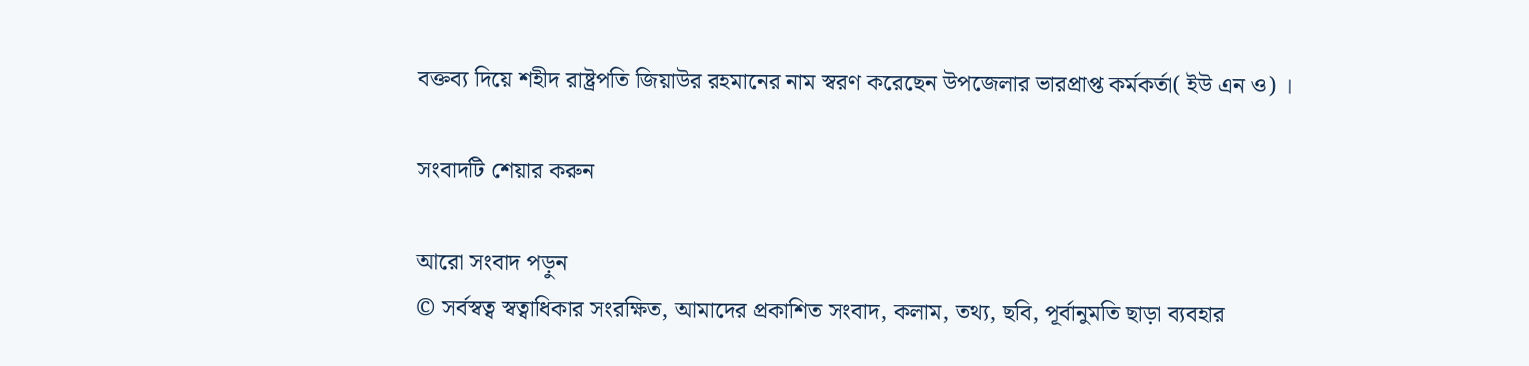বক্তব্য দিয়ে শহীদ রাষ্ট্রপতি জিয়াউর রহমানের নাম স্বরণ করেছেন উপজেলার ভারপ্রাপ্ত কর্মকর্তা( ইউ এন ও) ।

সংবাদটি শেয়ার করুন

আরো সংবাদ পড়ুন
© সর্বস্বত্ব স্বত্বাধিকার সংরক্ষিত, আমাদের প্রকাশিত সংবাদ, কলাম, তথ্য, ছবি, পূর্বানুমতি ছাড়া ব্যবহার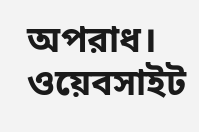অপরাধ।
ওয়েবসাইট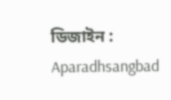ডিজাইন : Aparadhsangbad